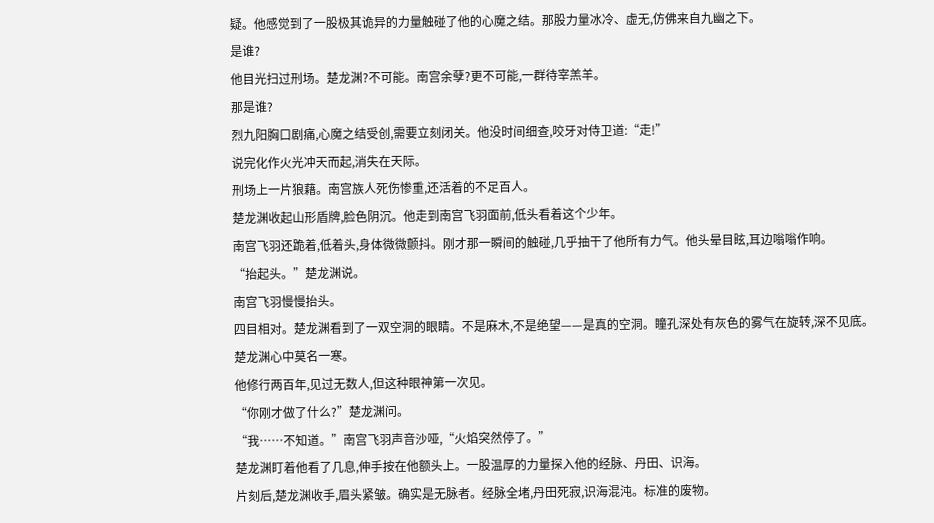疑。他感觉到了一股极其诡异的力量触碰了他的心魔之结。那股力量冰冷、虚无,仿佛来自九幽之下。
是谁?
他目光扫过刑场。楚龙渊?不可能。南宫余孽?更不可能,一群待宰羔羊。
那是谁?
烈九阳胸口剧痛,心魔之结受创,需要立刻闭关。他没时间细查,咬牙对侍卫道:“走!”
说完化作火光冲天而起,消失在天际。
刑场上一片狼藉。南宫族人死伤惨重,还活着的不足百人。
楚龙渊收起山形盾牌,脸色阴沉。他走到南宫飞羽面前,低头看着这个少年。
南宫飞羽还跪着,低着头,身体微微颤抖。刚才那一瞬间的触碰,几乎抽干了他所有力气。他头晕目眩,耳边嗡嗡作响。
“抬起头。”楚龙渊说。
南宫飞羽慢慢抬头。
四目相对。楚龙渊看到了一双空洞的眼睛。不是麻木,不是绝望——是真的空洞。瞳孔深处有灰色的雾气在旋转,深不见底。
楚龙渊心中莫名一寒。
他修行两百年,见过无数人,但这种眼神第一次见。
“你刚才做了什么?”楚龙渊问。
“我……不知道。”南宫飞羽声音沙哑,“火焰突然停了。”
楚龙渊盯着他看了几息,伸手按在他额头上。一股温厚的力量探入他的经脉、丹田、识海。
片刻后,楚龙渊收手,眉头紧皱。确实是无脉者。经脉全堵,丹田死寂,识海混沌。标准的废物。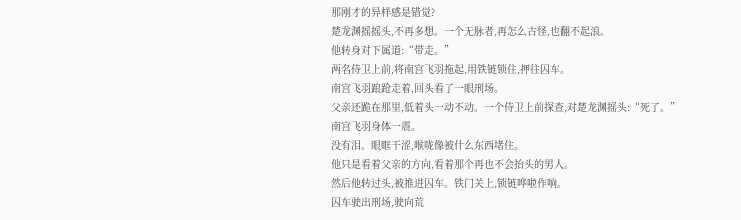那刚才的异样感是错觉?
楚龙渊摇摇头,不再多想。一个无脉者,再怎么古怪,也翻不起浪。
他转身对下属道:“带走。”
两名侍卫上前,将南宫飞羽拖起,用铁链锁住,押往囚车。
南宫飞羽踉跄走着,回头看了一眼刑场。
父亲还跪在那里,低着头一动不动。一个侍卫上前探查,对楚龙渊摇头:“死了。”
南宫飞羽身体一震。
没有泪。眼眶干涩,喉咙像被什么东西堵住。
他只是看着父亲的方向,看着那个再也不会抬头的男人。
然后他转过头,被推进囚车。铁门关上,锁链哗啦作响。
囚车驶出刑场,驶向荒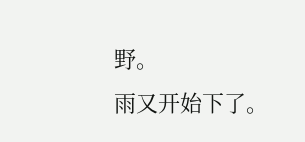野。
雨又开始下了。